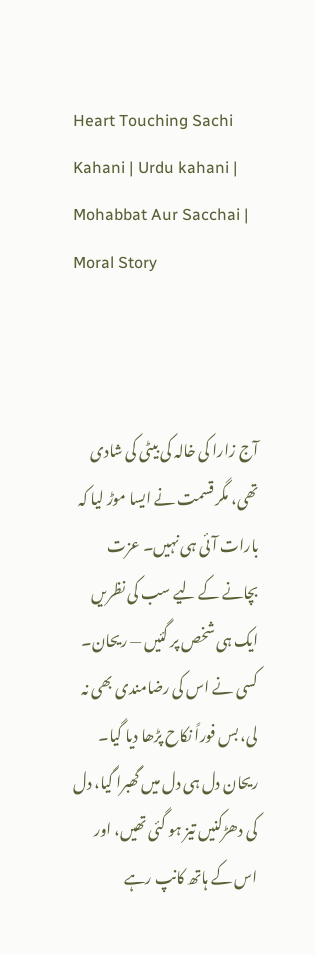Heart Touching Sachi Kahani | Urdu kahani | Mohabbat Aur Sacchai | Moral Story



آج زارا کی خالہ کی بیٹی کی شادی تھی، مگر قسمت نے ایسا موڑ لیا کہ بارات آئی ہی نہیں۔ عزت بچانے کے لیے سب کی نظریں ایک ہی شخص پر گئیں — ریحان۔ کسی نے اس کی رضامندی بھی نہ لی، بس فوراً نکاح پڑھا دیا گیا۔ ریحان دل ہی دل میں گھبرا گیا، دل کی دھڑکنیں تیز ہو گئی تھیں، اور اس کے ہاتھ کانپ رہے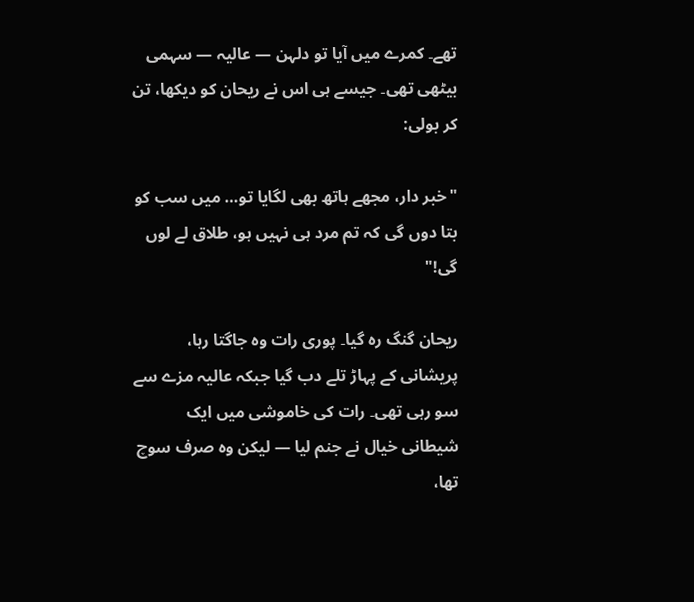تھے۔ کمرے میں آیا تو دلہن — عالیہ — سہمی بیٹھی تھی۔ جیسے ہی اس نے ریحان کو دیکھا، تن کر بولی:

"خبر دار، مجھے ہاتھ بھی لگایا تو… میں سب کو بتا دوں گی کہ تم مرد ہی نہیں ہو، طلاق لے لوں گی!"

ریحان گنگ رہ گیا۔ پوری رات وہ جاگتا رہا، پریشانی کے پہاڑ تلے دب گیا جبکہ عالیہ مزے سے سو رہی تھی۔ رات کی خاموشی میں ایک شیطانی خیال نے جنم لیا — لیکن وہ صرف سوچ تھا،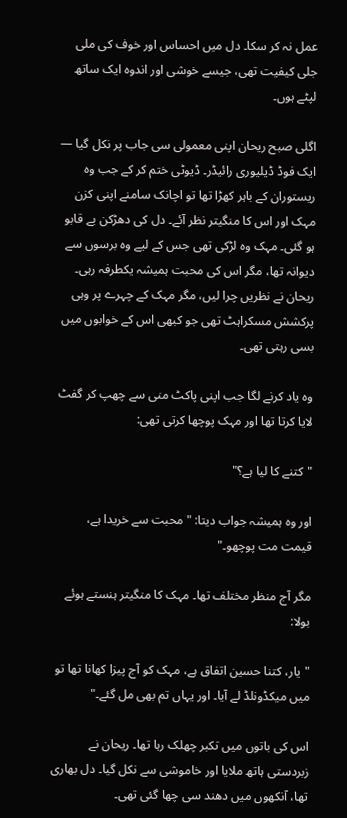عمل نہ کر سکا۔ دل میں احساس اور خوف کی ملی جلی کیفیت تھی، جیسے خوشی اور اندوہ ایک ساتھ لپٹے ہوں۔

اگلی صبح ریحان اپنی معمولی سی جاب پر نکل گیا — ایک فوڈ ڈیلیوری رائیڈر۔ ڈیوٹی ختم کر کے جب وہ ریستوران کے باہر کھڑا تھا تو اچانک سامنے اپنی کزن مہک اور اس کا منگیتر نظر آئے۔ دل کی دھڑکن بے قابو ہو گئی۔ مہک وہ لڑکی تھی جس کے لیے وہ برسوں سے دیوانہ تھا، مگر اس کی محبت ہمیشہ یکطرفہ رہی۔ ریحان نے نظریں چرا لیں، مگر مہک کے چہرے پر وہی پرکشش مسکراہٹ تھی جو کبھی اس کے خوابوں میں بسی رہتی تھی۔

وہ یاد کرنے لگا جب اپنی پاکٹ منی سے چھپ کر گفٹ لایا کرتا تھا اور مہک پوچھا کرتی تھی:

"کتنے کا لیا ہے؟"

اور وہ ہمیشہ جواب دیتا: "محبت سے خریدا ہے، قیمت مت پوچھو۔"

مگر آج منظر مختلف تھا۔ مہک کا منگیتر ہنستے ہوئے بولا:

"یار، کتنا حسین اتفاق ہے، مہک کو آج پیزا کھانا تھا تو میں میکڈونلڈ لے آیا۔ اور یہاں تم بھی مل گئے۔"

اس کی باتوں میں تکبر چھلک رہا تھا۔ ریحان نے زبردستی ہاتھ ملایا اور خاموشی سے نکل گیا۔ دل بھاری تھا، آنکھوں میں دھند سی چھا گئی تھی۔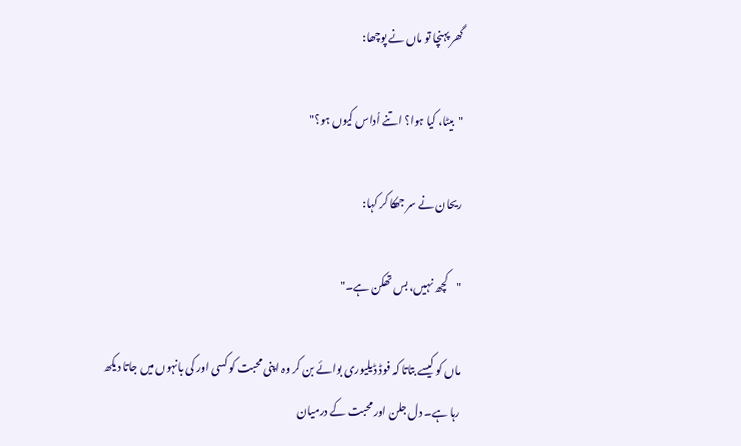گھر پہنچا تو ماں نے پوچھا:

"بیٹا، کیا ہوا؟ اتنے اُداس کیوں ہو؟"

ریحان نے سر جھکا کر کہا:

"کچھ نہیں، بس تھکن ہے۔"

ماں کو کیسے بتاتا کہ فوڈ ڈیلیوری بوائے بن کر وہ اپنی محبت کو کسی اور کی بانہوں میں جاتا دیکھ رہا ہے۔ دل جلن اور محبت کے درمیان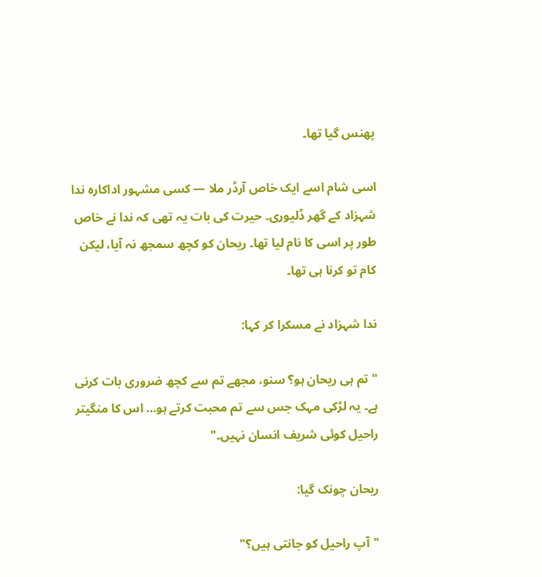پھنس گیا تھا۔

اسی شام اسے ایک خاص آرڈر ملا — کسی مشہور اداکارہ ندا شہزاد کے گھر ڈلیوری۔ حیرت کی بات یہ تھی کہ ندا نے خاص طور پر اسی کا نام لیا تھا۔ ریحان کو کچھ سمجھ نہ آیا، لیکن کام تو کرنا ہی تھا۔

ندا شہزاد نے مسکرا کر کہا:

"تم ہی ریحان ہو؟ سنو، مجھے تم سے کچھ ضروری بات کرنی ہے۔ یہ لڑکی مہک جس سے تم محبت کرتے ہو… اس کا منگیتر راحیل کوئی شریف انسان نہیں۔"

ریحان چونک گیا:

"آپ راحیل کو جانتی ہیں؟"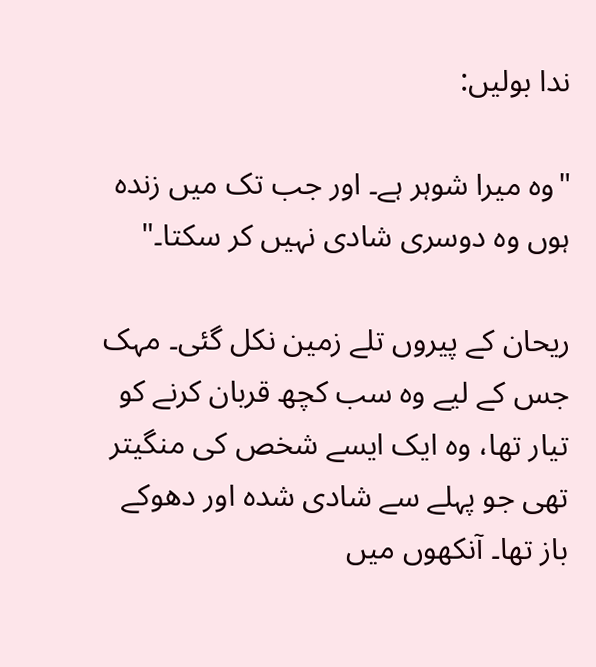ندا بولیں:

"وہ میرا شوہر ہے۔ اور جب تک میں زندہ ہوں وہ دوسری شادی نہیں کر سکتا۔"

ریحان کے پیروں تلے زمین نکل گئی۔ مہک جس کے لیے وہ سب کچھ قربان کرنے کو تیار تھا، وہ ایک ایسے شخص کی منگیتر تھی جو پہلے سے شادی شدہ اور دھوکے باز تھا۔ آنکھوں میں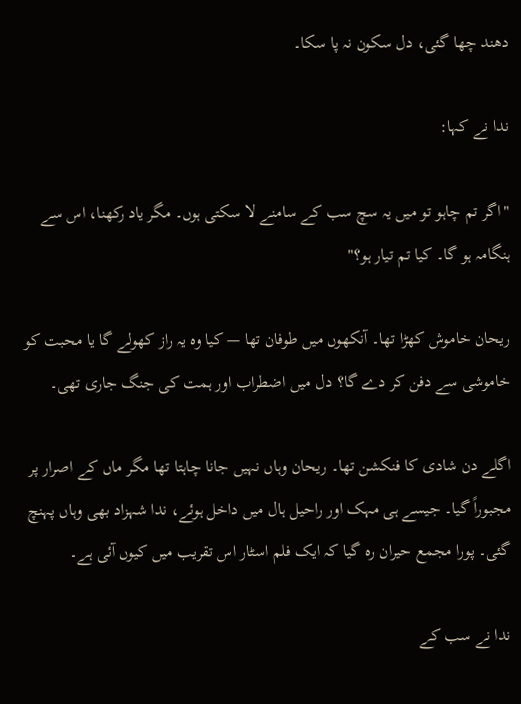دھند چھا گئی، دل سکون نہ پا سکا۔

ندا نے کہا:

"اگر تم چاہو تو میں یہ سچ سب کے سامنے لا سکتی ہوں۔ مگر یاد رکھنا، اس سے ہنگامہ ہو گا۔ کیا تم تیار ہو؟"

ریحان خاموش کھڑا تھا۔ آنکھوں میں طوفان تھا — کیا وہ یہ راز کھولے گا یا محبت کو خاموشی سے دفن کر دے گا؟ دل میں اضطراب اور ہمت کی جنگ جاری تھی۔

اگلے دن شادی کا فنکشن تھا۔ ریحان وہاں نہیں جانا چاہتا تھا مگر ماں کے اصرار پر مجبوراً گیا۔ جیسے ہی مہک اور راحیل ہال میں داخل ہوئے، ندا شہزاد بھی وہاں پہنچ گئی۔ پورا مجمع حیران رہ گیا کہ ایک فلم اسٹار اس تقریب میں کیوں آئی ہے۔

ندا نے سب کے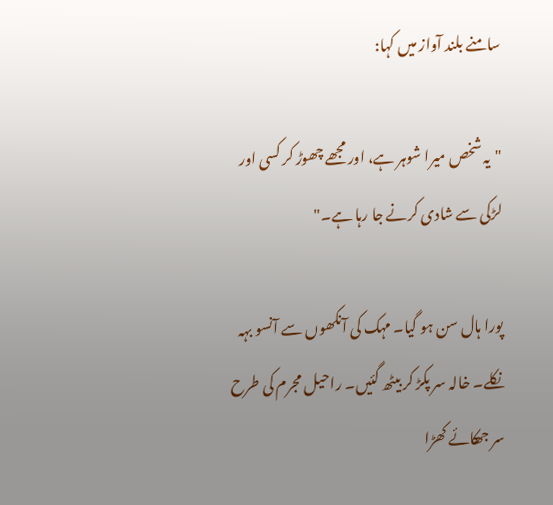سامنے بلند آواز میں کہا:

"یہ شخص میرا شوہر ہے، اور مجھے چھوڑ کر کسی اور لڑکی سے شادی کرنے جا رہا ہے۔"

پورا ہال سن ہو گیا۔ مہک کی آنکھوں سے آنسو بہہ نکلے۔ خالہ سر پکڑ کر بیٹھ گئیں۔ راحیل مجرم کی طرح سر جھکائے کھڑا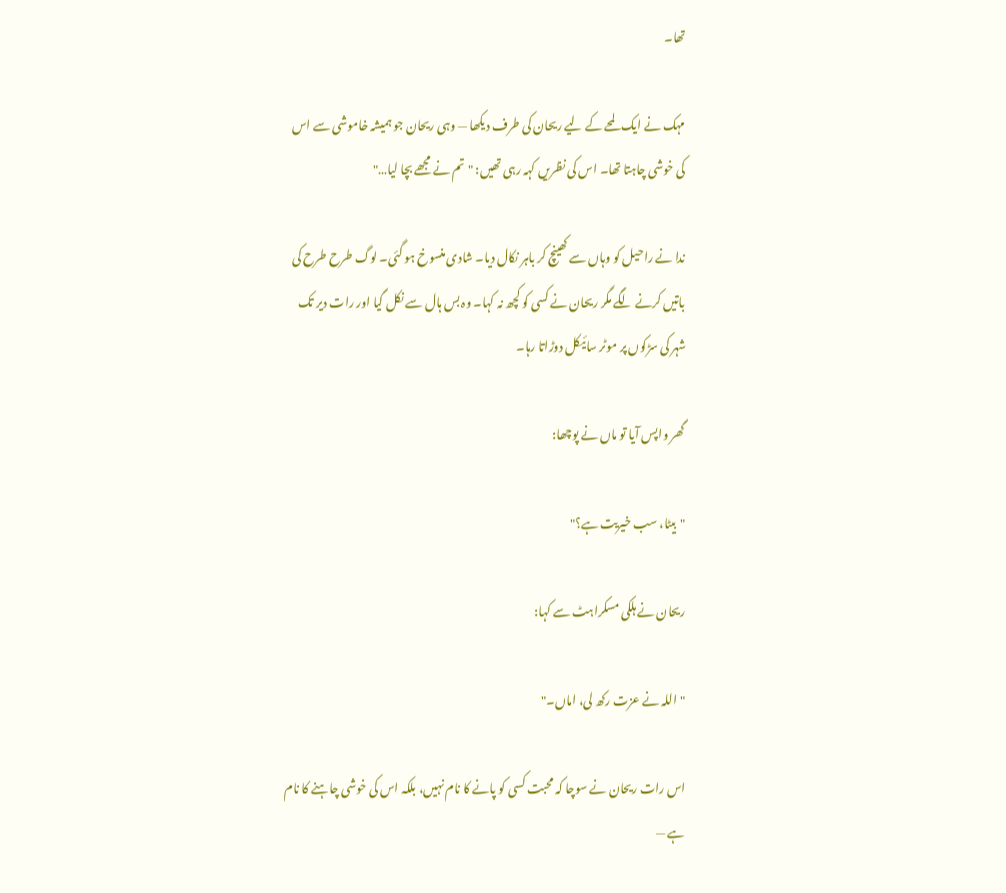تھا۔

مہک نے ایک لمحے کے لیے ریحان کی طرف دیکھا — وہی ریحان جو ہمیشہ خاموشی سے اس کی خوشی چاہتا تھا۔ اس کی نظریں کہہ رہی تھیں: "تم نے مجھے بچا لیا…"

ندا نے راحیل کو وہاں سے کھینچ کر باہر نکال دیا۔ شادی منسوخ ہو گئی۔ لوگ طرح طرح کی باتیں کرنے لگے مگر ریحان نے کسی کو کچھ نہ کہا۔ وہ بس ہال سے نکل گیا اور رات دیر تک شہر کی سڑکوں پر موٹر سائیکل دوڑاتا رہا۔

گھر واپس آیا تو ماں نے پوچھا:

"بیٹا، سب خیریت ہے؟"

ریحان نے ہلکی مسکراہٹ سے کہا:

"اللہ نے عزت رکھ لی، اماں۔"

اس رات ریحان نے سوچا کہ محبت کسی کو پانے کا نام نہیں، بلکہ اس کی خوشی چاہنے کا نام ہے —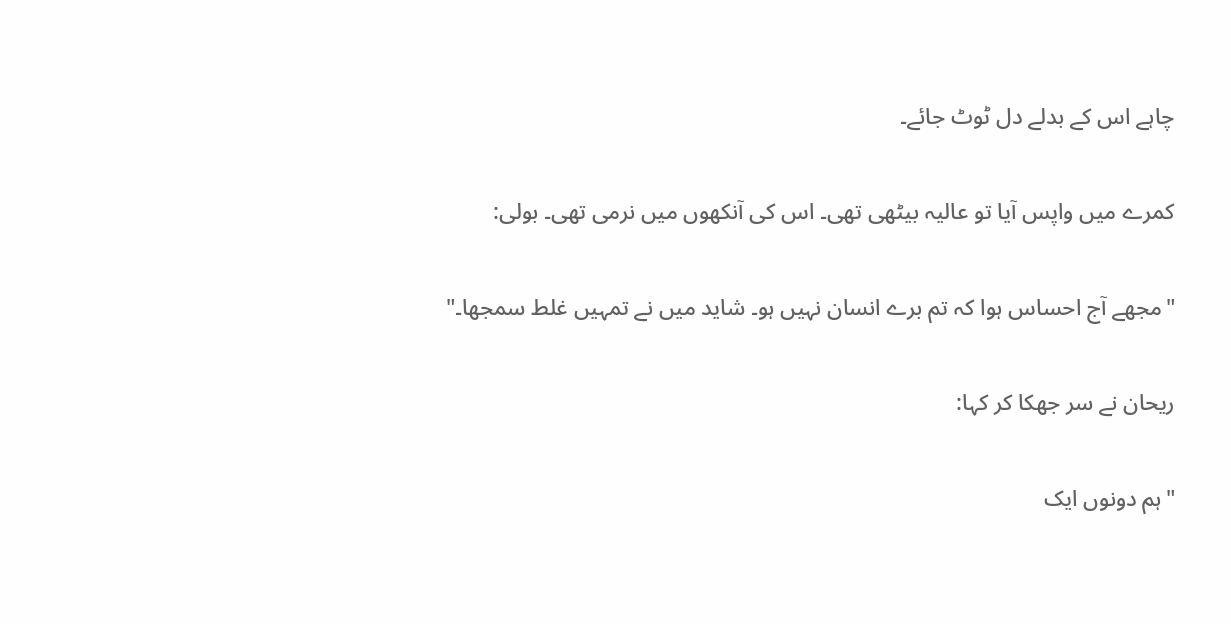چاہے اس کے بدلے دل ٹوٹ جائے۔

کمرے میں واپس آیا تو عالیہ بیٹھی تھی۔ اس کی آنکھوں میں نرمی تھی۔ بولی:

"مجھے آج احساس ہوا کہ تم برے انسان نہیں ہو۔ شاید میں نے تمہیں غلط سمجھا۔"

ریحان نے سر جھکا کر کہا:

"ہم دونوں ایک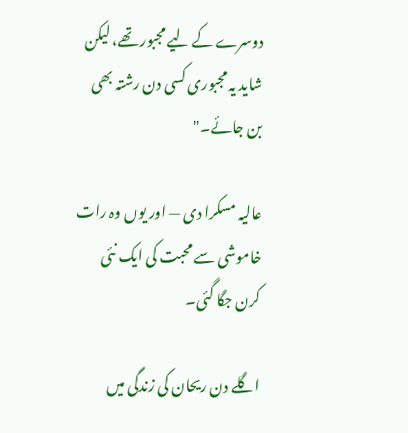دوسرے کے لیے مجبور تھے، لیکن شاید یہ مجبوری کسی دن رشتہ بھی بن جائے۔"

عالیہ مسکرا دی — اور یوں وہ رات خاموشی سے محبت کی ایک نئی کرن جگا گئی۔

اگلے دن ریحان کی زندگی میں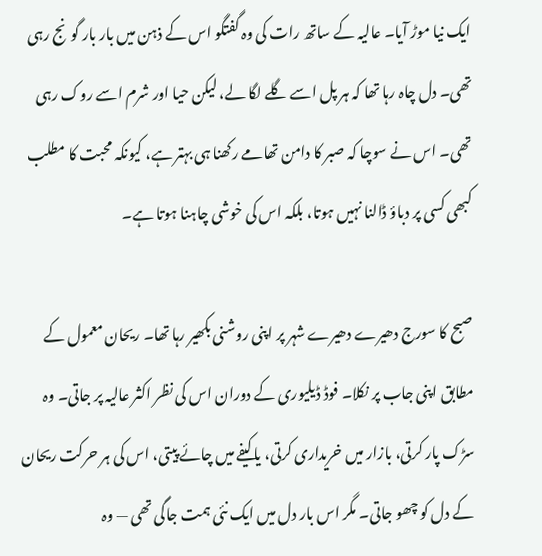ایک نیا موڑ آیا۔ عالیہ کے ساتھ رات کی وہ گفتگو اس کے ذہن میں بار بار گونج رہی تھی۔ دل چاہ رہا تھا کہ ہر پل اسے گلے لگا لے، لیکن حیا اور شرم اسے روک رہی تھی۔ اس نے سوچا کہ صبر کا دامن تھامے رکھنا ہی بہتر ہے، کیونکہ محبت کا مطلب کبھی کسی پر دباؤ ڈالنا نہیں ہوتا، بلکہ اس کی خوشی چاہنا ہوتا ہے۔

صبح کا سورج دھیرے دھیرے شہر پر اپنی روشنی بکھیر رہا تھا۔ ریحان معمول کے مطابق اپنی جاب پر نکلا۔ فوڈ ڈیلیوری کے دوران اس کی نظر اکثر عالیہ پر جاتی۔ وہ سڑک پار کرتی، بازار میں خریداری کرتی، یا کیفے میں چائے پیتی، اس کی ہر حرکت ریحان کے دل کو چھو جاتی۔ مگر اس بار دل میں ایک نئی ہمت جاگی تھی — وہ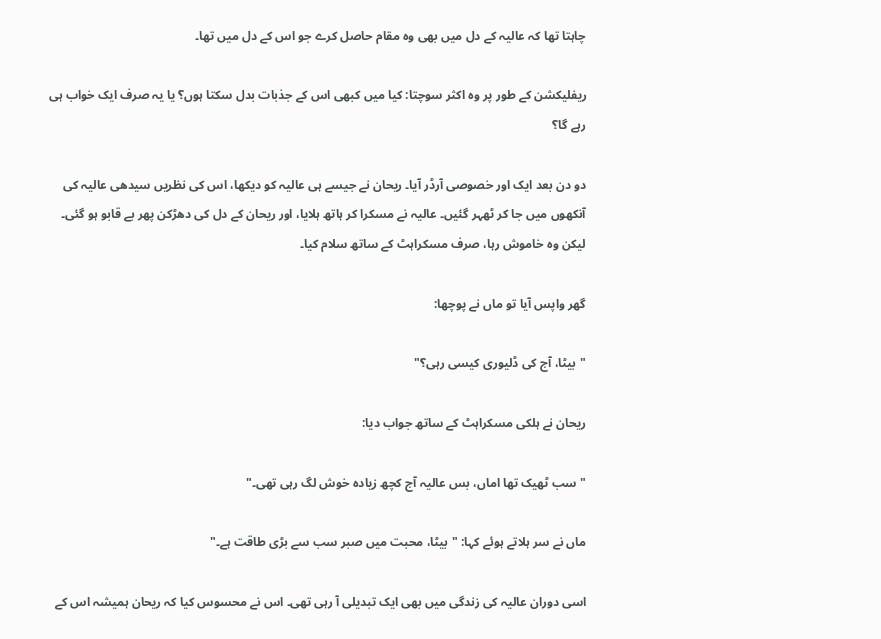چاہتا تھا کہ عالیہ کے دل میں بھی وہ مقام حاصل کرے جو اس کے دل میں تھا۔

ریفلیکشن کے طور پر وہ اکثر سوچتا: کیا میں کبھی اس کے جذبات بدل سکتا ہوں؟ یا یہ صرف ایک خواب ہی رہے گا؟

دو دن بعد ایک اور خصوصی آرڈر آیا۔ ریحان نے جیسے ہی عالیہ کو دیکھا، اس کی نظریں سیدھی عالیہ کی آنکھوں میں جا کر ٹھہر گئیں۔ عالیہ نے مسکرا کر ہاتھ ہلایا، اور ریحان کے دل کی دھڑکن پھر بے قابو ہو گئی۔ لیکن وہ خاموش رہا، صرف مسکراہٹ کے ساتھ سلام کیا۔

گھر واپس آیا تو ماں نے پوچھا:

"بیٹا، آج کی ڈلیوری کیسی رہی؟"

ریحان نے ہلکی مسکراہٹ کے ساتھ جواب دیا:

"سب ٹھیک تھا اماں، بس عالیہ آج کچھ زیادہ خوش لگ رہی تھی۔"

ماں نے سر ہلاتے ہوئے کہا: "بیٹا، محبت میں صبر سب سے بڑی طاقت ہے۔"

اسی دوران عالیہ کی زندگی میں بھی ایک تبدیلی آ رہی تھی۔ اس نے محسوس کیا کہ ریحان ہمیشہ اس کے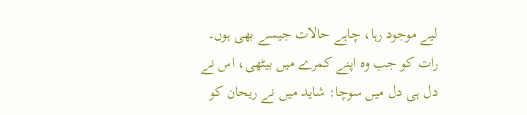لیے موجود رہا، چاہے حالات جیسے بھی ہوں۔ رات کو جب وہ اپنے کمرے میں بیٹھی، اس نے دل ہی دل میں سوچا: شاید میں نے ریحان کو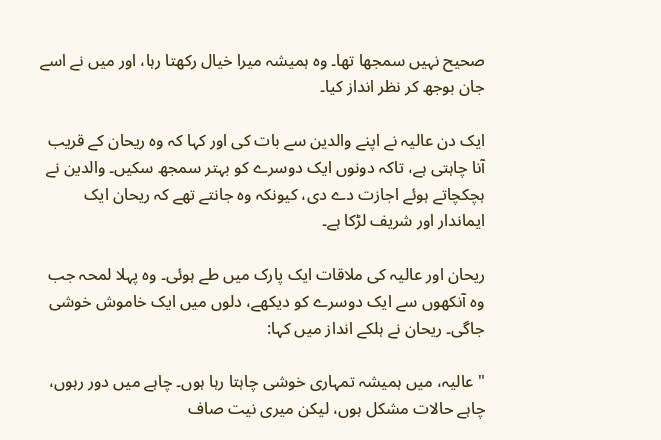صحیح نہیں سمجھا تھا۔ وہ ہمیشہ میرا خیال رکھتا رہا، اور میں نے اسے جان بوجھ کر نظر انداز کیا۔

ایک دن عالیہ نے اپنے والدین سے بات کی اور کہا کہ وہ ریحان کے قریب آنا چاہتی ہے، تاکہ دونوں ایک دوسرے کو بہتر سمجھ سکیں۔ والدین نے ہچکچاتے ہوئے اجازت دے دی، کیونکہ وہ جانتے تھے کہ ریحان ایک ایماندار اور شریف لڑکا ہے۔

ریحان اور عالیہ کی ملاقات ایک پارک میں طے ہوئی۔ وہ پہلا لمحہ جب وہ آنکھوں سے ایک دوسرے کو دیکھے، دلوں میں ایک خاموش خوشی جاگی۔ ریحان نے ہلکے انداز میں کہا:

"عالیہ، میں ہمیشہ تمہاری خوشی چاہتا رہا ہوں۔ چاہے میں دور رہوں، چاہے حالات مشکل ہوں، لیکن میری نیت صاف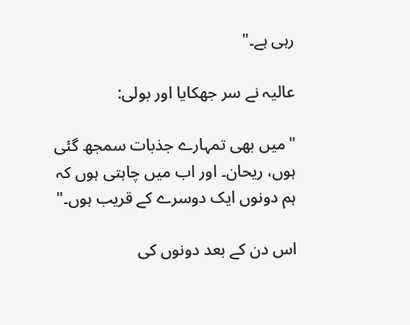رہی ہے۔"

عالیہ نے سر جھکایا اور بولی:

"میں بھی تمہارے جذبات سمجھ گئی ہوں، ریحان۔ اور اب میں چاہتی ہوں کہ ہم دونوں ایک دوسرے کے قریب ہوں۔"

اس دن کے بعد دونوں کی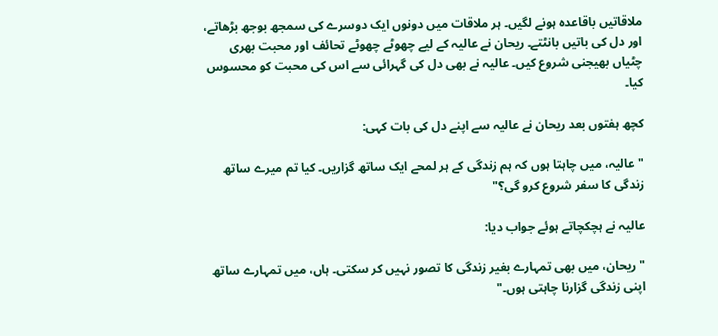ملاقاتیں باقاعدہ ہونے لگیں۔ ہر ملاقات میں دونوں ایک دوسرے کی سمجھ بوجھ بڑھاتے، اور دل کی باتیں بانٹتے۔ ریحان نے عالیہ کے لیے چھوٹے چھوٹے تحائف اور محبت بھری چٹیاں بھیجنی شروع کیں۔ عالیہ نے بھی دل کی گہرائی سے اس کی محبت کو محسوس کیا۔

کچھ ہفتوں بعد ریحان نے عالیہ سے اپنے دل کی بات کہی:

"عالیہ، میں چاہتا ہوں کہ ہم زندگی کے ہر لمحے ایک ساتھ گزاریں۔ کیا تم میرے ساتھ زندگی کا سفر شروع کرو گی؟"

عالیہ نے ہچکچاتے ہوئے جواب دیا:

"ریحان، میں بھی تمہارے بغیر زندگی کا تصور نہیں کر سکتی۔ ہاں، میں تمہارے ساتھ اپنی زندگی گزارنا چاہتی ہوں۔"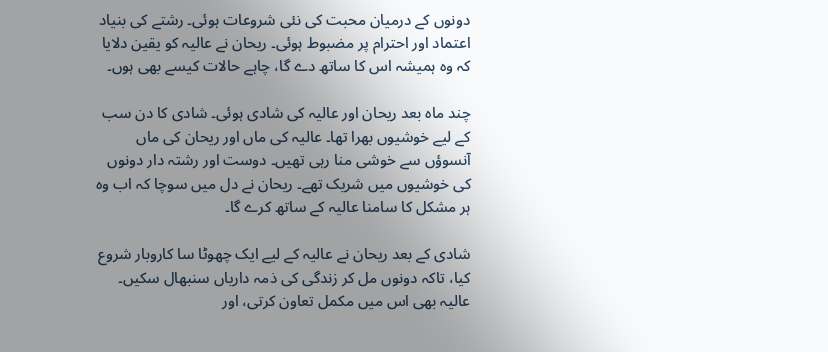دونوں کے درمیان محبت کی نئی شروعات ہوئی۔ رشتے کی بنیاد اعتماد اور احترام پر مضبوط ہوئی۔ ریحان نے عالیہ کو یقین دلایا کہ وہ ہمیشہ اس کا ساتھ دے گا، چاہے حالات کیسے بھی ہوں۔

چند ماہ بعد ریحان اور عالیہ کی شادی ہوئی۔ شادی کا دن سب کے لیے خوشیوں بھرا تھا۔ عالیہ کی ماں اور ریحان کی ماں آنسوؤں سے خوشی منا رہی تھیں۔ دوست اور رشتہ دار دونوں کی خوشیوں میں شریک تھے۔ ریحان نے دل میں سوچا کہ اب وہ ہر مشکل کا سامنا عالیہ کے ساتھ کرے گا۔

شادی کے بعد ریحان نے عالیہ کے لیے ایک چھوٹا سا کاروبار شروع کیا، تاکہ دونوں مل کر زندگی کی ذمہ داریاں سنبھال سکیں۔ عالیہ بھی اس میں مکمل تعاون کرتی، اور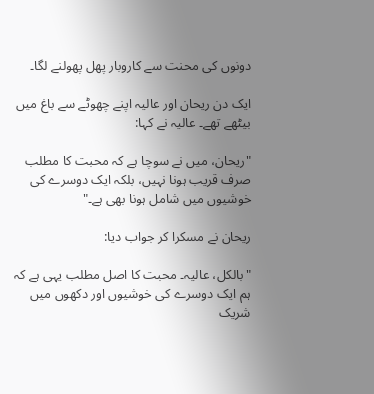دونوں کی محنت سے کاروبار پھل پھولنے لگا۔

ایک دن ریحان اور عالیہ اپنے چھوٹے سے باغ میں بیٹھے تھے۔ عالیہ نے کہا:

"ریحان، میں نے سوچا ہے کہ محبت کا مطلب صرف قریب ہونا نہیں، بلکہ ایک دوسرے کی خوشیوں میں شامل ہونا بھی ہے۔"

ریحان نے مسکرا کر جواب دیا:

"بالکل، عالیہ۔ محبت کا اصل مطلب یہی ہے کہ ہم ایک دوسرے کی خوشیوں اور دکھوں میں شریک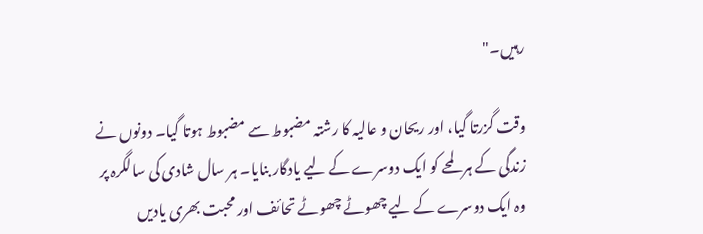رہیں۔"

وقت گزرتا گیا، اور ریحان و عالیہ کا رشتہ مضبوط سے مضبوط ہوتا گیا۔ دونوں نے زندگی کے ہر لمحے کو ایک دوسرے کے لیے یادگار بنایا۔ ہر سال شادی کی سالگرہ پر وہ ایک دوسرے کے لیے چھوٹے چھوٹے تحائف اور محبت بھری یادیں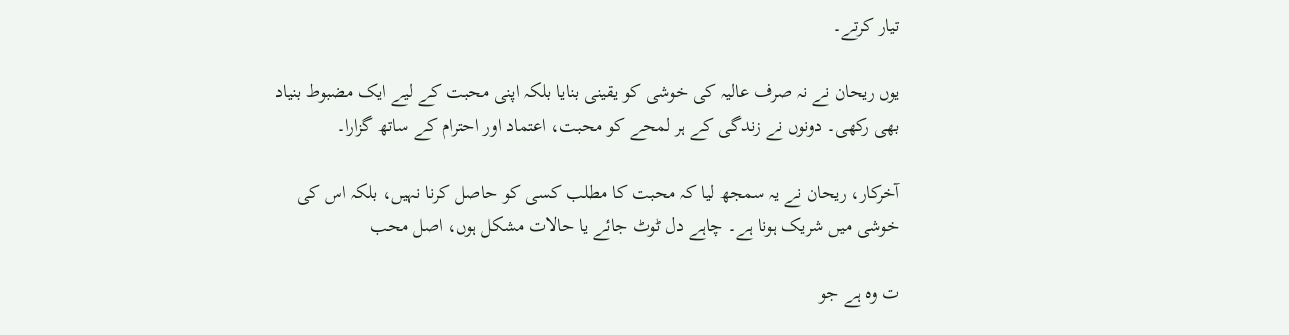تیار کرتے۔

یوں ریحان نے نہ صرف عالیہ کی خوشی کو یقینی بنایا بلکہ اپنی محبت کے لیے ایک مضبوط بنیاد بھی رکھی۔ دونوں نے زندگی کے ہر لمحے کو محبت، اعتماد اور احترام کے ساتھ گزارا۔

آخرکار، ریحان نے یہ سمجھ لیا کہ محبت کا مطلب کسی کو حاصل کرنا نہیں، بلکہ اس کی خوشی میں شریک ہونا ہے۔ چاہے دل ٹوٹ جائے یا حالات مشکل ہوں، اصل محب

ت وہ ہے جو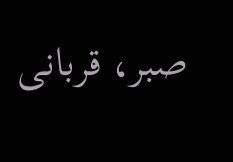صبر، قربانی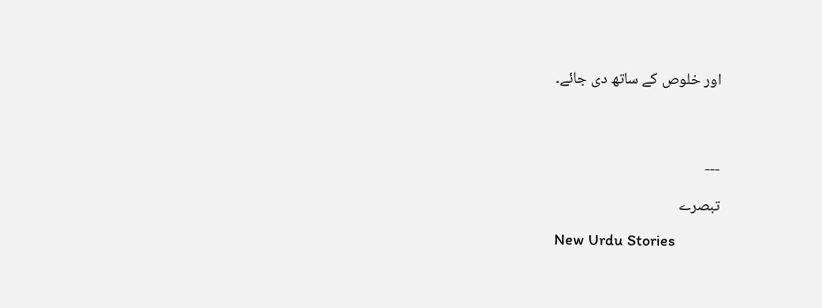اور خلوص کے ساتھ دی جائے۔




---

تبصرے

New Urdu Stories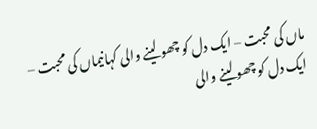ماں کی محبت – ایک دل کو چھو لینے والی کہانیماں کی محبت – ایک دل کو چھو لینے والی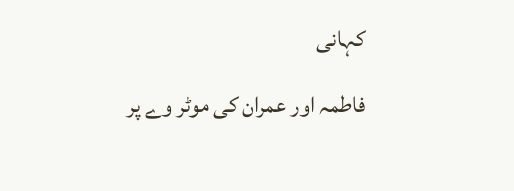کہانی

فاطمہ اور عمران کی موٹر وے پر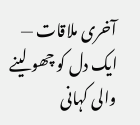آخری ملاقات — ایک دل کو چھو لینے والی کہانی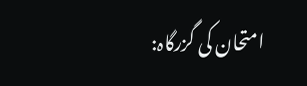امتحان کی گزرگاہ: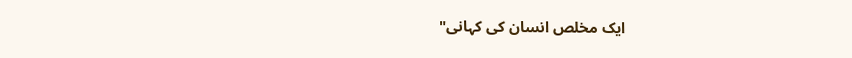ایک مخلص انسان کی کہانی"